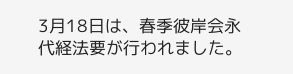3月18日は、春季彼岸会永代経法要が行われました。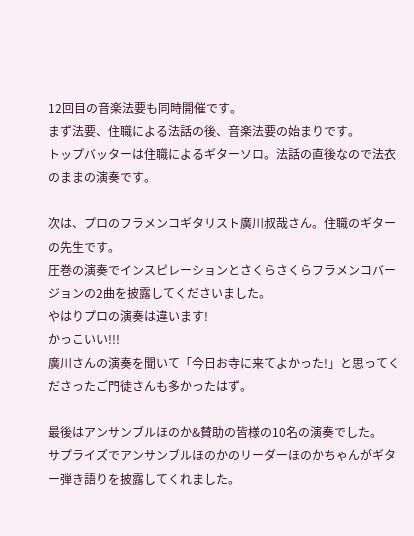12回目の音楽法要も同時開催です。
まず法要、住職による法話の後、音楽法要の始まりです。
トップバッターは住職によるギターソロ。法話の直後なので法衣のままの演奏です。

次は、プロのフラメンコギタリスト廣川叔哉さん。住職のギターの先生です。
圧巻の演奏でインスピレーションとさくらさくらフラメンコバージョンの2曲を披露してくださいました。
やはりプロの演奏は違います!
かっこいい!!!
廣川さんの演奏を聞いて「今日お寺に来てよかった!」と思ってくださったご門徒さんも多かったはず。

最後はアンサンブルほのか&賛助の皆様の10名の演奏でした。
サプライズでアンサンブルほのかのリーダーほのかちゃんがギター弾き語りを披露してくれました。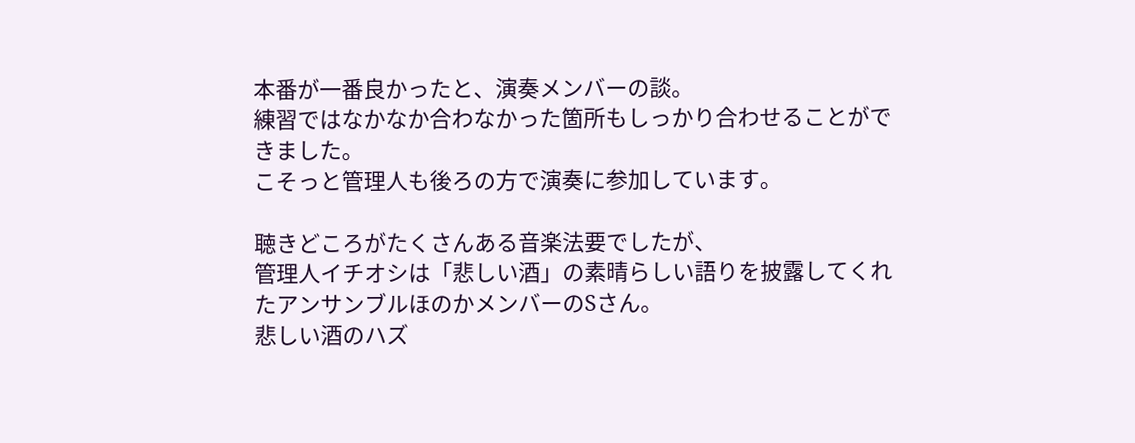本番が一番良かったと、演奏メンバーの談。
練習ではなかなか合わなかった箇所もしっかり合わせることができました。
こそっと管理人も後ろの方で演奏に参加しています。

聴きどころがたくさんある音楽法要でしたが、
管理人イチオシは「悲しい酒」の素晴らしい語りを披露してくれたアンサンブルほのかメンバーのSさん。
悲しい酒のハズ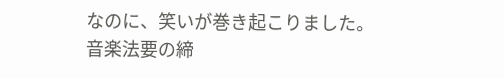なのに、笑いが巻き起こりました。
音楽法要の締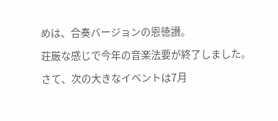めは、合奏バージョンの恩徳讃。
荘厳な感じで今年の音楽法要が終了しました。
さて、次の大きなイベントは7月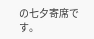の七夕寄席です。